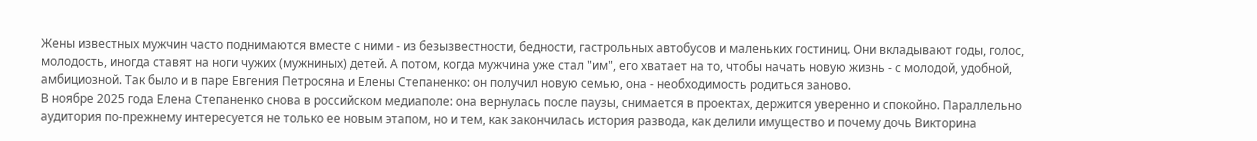Жены известных мужчин часто поднимаются вместе с ними - из безызвестности, бедности, гастрольных автобусов и маленьких гостиниц. Они вкладывают годы, голос, молодость, иногда ставят на ноги чужих (мужниных) детей. А потом, когда мужчина уже стал "им", его хватает на то, чтобы начать новую жизнь - с молодой, удобной, амбициозной. Так было и в паре Евгения Петросяна и Елены Степаненко: он получил новую семью, она - необходимость родиться заново.
В ноябре 2025 года Елена Степаненко снова в российском медиаполе: она вернулась после паузы, снимается в проектах, держится уверенно и спокойно. Параллельно аудитория по-прежнему интересуется не только ее новым этапом, но и тем, как закончилась история развода, как делили имущество и почему дочь Викторина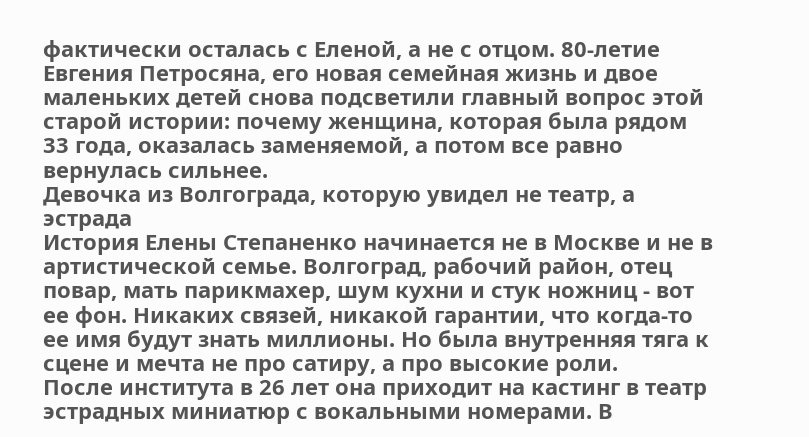фактически осталась с Еленой, а не с отцом. 80-летие Евгения Петросяна, его новая семейная жизнь и двое маленьких детей снова подсветили главный вопрос этой старой истории: почему женщина, которая была рядом 33 года, оказалась заменяемой, а потом все равно вернулась сильнее.
Девочка из Волгограда, которую увидел не театр, а эстрада
История Елены Степаненко начинается не в Москве и не в артистической семье. Волгоград, рабочий район, отец повар, мать парикмахер, шум кухни и стук ножниц - вот ее фон. Никаких связей, никакой гарантии, что когда-то ее имя будут знать миллионы. Но была внутренняя тяга к сцене и мечта не про сатиру, а про высокие роли.
После института в 26 лет она приходит на кастинг в театр эстрадных миниатюр с вокальными номерами. В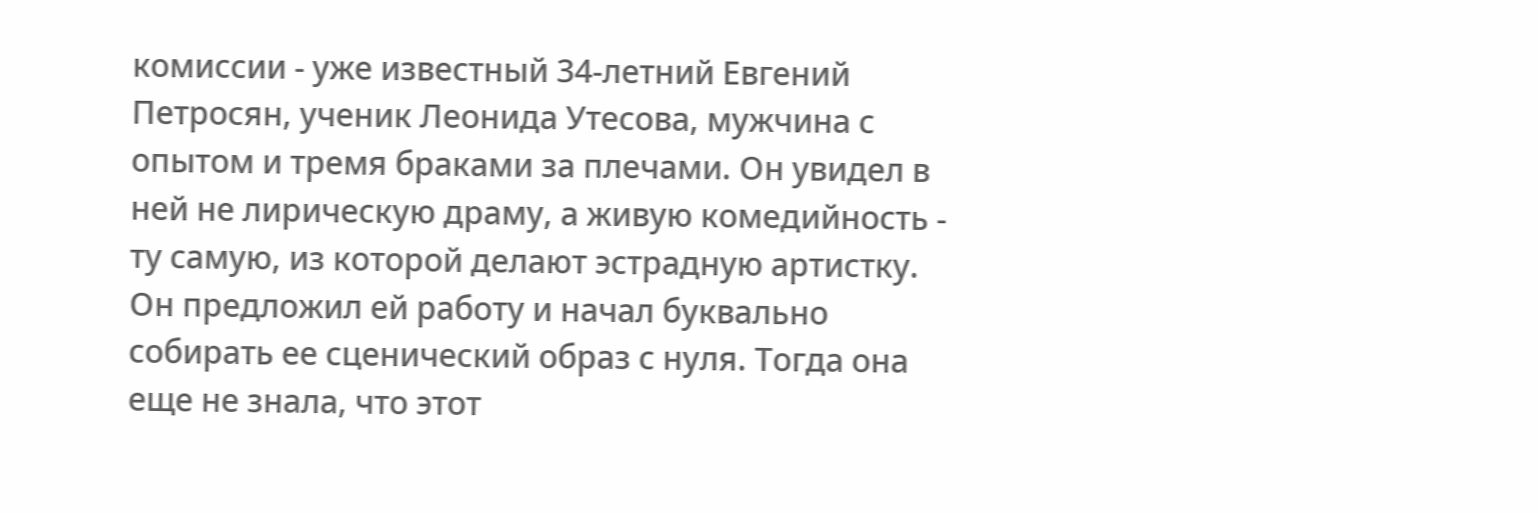комиссии - уже известный 34-летний Евгений Петросян, ученик Леонида Утесова, мужчина с опытом и тремя браками за плечами. Он увидел в ней не лирическую драму, а живую комедийность - ту самую, из которой делают эстрадную артистку. Он предложил ей работу и начал буквально собирать ее сценический образ с нуля. Тогда она еще не знала, что этот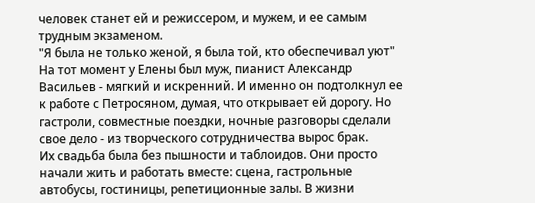человек станет ей и режиссером, и мужем, и ее самым трудным экзаменом.
"Я была не только женой, я была той, кто обеспечивал уют"
На тот момент у Елены был муж, пианист Александр Васильев - мягкий и искренний. И именно он подтолкнул ее к работе с Петросяном, думая, что открывает ей дорогу. Но гастроли, совместные поездки, ночные разговоры сделали свое дело - из творческого сотрудничества вырос брак.
Их свадьба была без пышности и таблоидов. Они просто начали жить и работать вместе: сцена, гастрольные автобусы, гостиницы, репетиционные залы. В жизни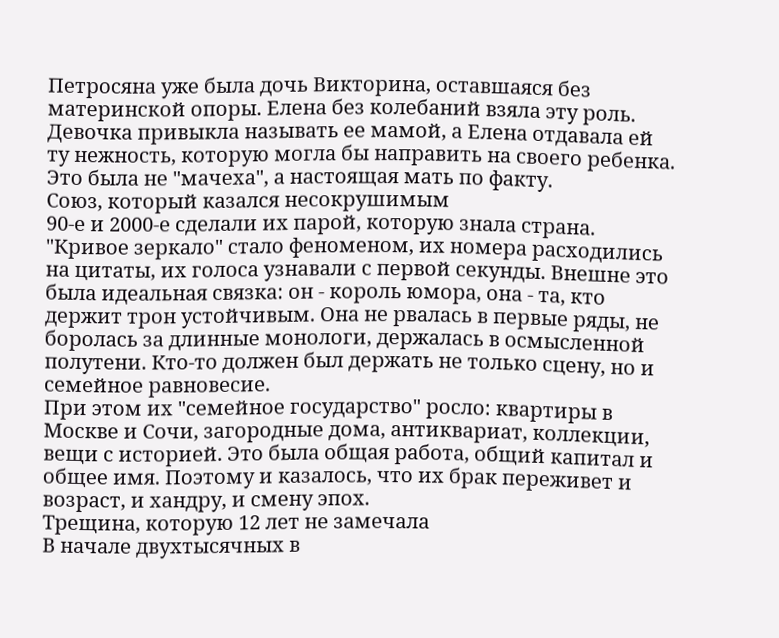Петросяна уже была дочь Викторина, оставшаяся без материнской опоры. Елена без колебаний взяла эту роль. Девочка привыкла называть ее мамой, а Елена отдавала ей ту нежность, которую могла бы направить на своего ребенка. Это была не "мачеха", а настоящая мать по факту.
Союз, который казался несокрушимым
90-е и 2000-е сделали их парой, которую знала страна. "Кривое зеркало" стало феноменом, их номера расходились на цитаты, их голоса узнавали с первой секунды. Внешне это была идеальная связка: он - король юмора, она - та, кто держит трон устойчивым. Она не рвалась в первые ряды, не боролась за длинные монологи, держалась в осмысленной полутени. Кто-то должен был держать не только сцену, но и семейное равновесие.
При этом их "семейное государство" росло: квартиры в Москве и Сочи, загородные дома, антиквариат, коллекции, вещи с историей. Это была общая работа, общий капитал и общее имя. Поэтому и казалось, что их брак переживет и возраст, и хандру, и смену эпох.
Трещина, которую 12 лет не замечала
В начале двухтысячных в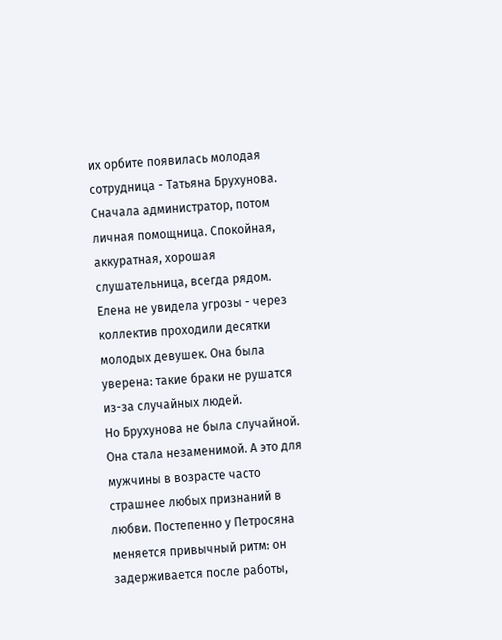их орбите появилась молодая сотрудница - Татьяна Брухунова. Сначала администратор, потом личная помощница. Спокойная, аккуратная, хорошая слушательница, всегда рядом. Елена не увидела угрозы - через коллектив проходили десятки молодых девушек. Она была уверена: такие браки не рушатся из-за случайных людей.
Но Брухунова не была случайной. Она стала незаменимой. А это для мужчины в возрасте часто страшнее любых признаний в любви. Постепенно у Петросяна меняется привычный ритм: он задерживается после работы,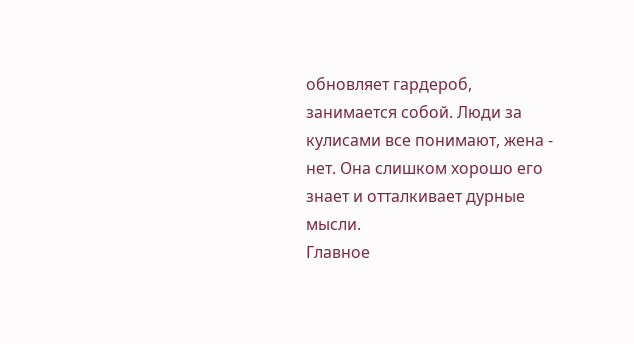обновляет гардероб, занимается собой. Люди за кулисами все понимают, жена - нет. Она слишком хорошо его знает и отталкивает дурные мысли.
Главное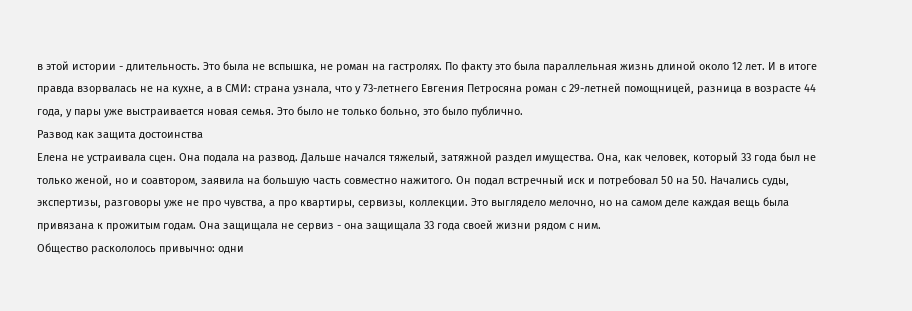в этой истории - длительность. Это была не вспышка, не роман на гастролях. По факту это была параллельная жизнь длиной около 12 лет. И в итоге правда взорвалась не на кухне, а в СМИ: страна узнала, что у 73-летнего Евгения Петросяна роман с 29-летней помощницей, разница в возрасте 44 года, у пары уже выстраивается новая семья. Это было не только больно, это было публично.
Развод как защита достоинства
Елена не устраивала сцен. Она подала на развод. Дальше начался тяжелый, затяжной раздел имущества. Она, как человек, который 33 года был не только женой, но и соавтором, заявила на большую часть совместно нажитого. Он подал встречный иск и потребовал 50 на 50. Начались суды, экспертизы, разговоры уже не про чувства, а про квартиры, сервизы, коллекции. Это выглядело мелочно, но на самом деле каждая вещь была привязана к прожитым годам. Она защищала не сервиз - она защищала 33 года своей жизни рядом с ним.
Общество раскололось привычно: одни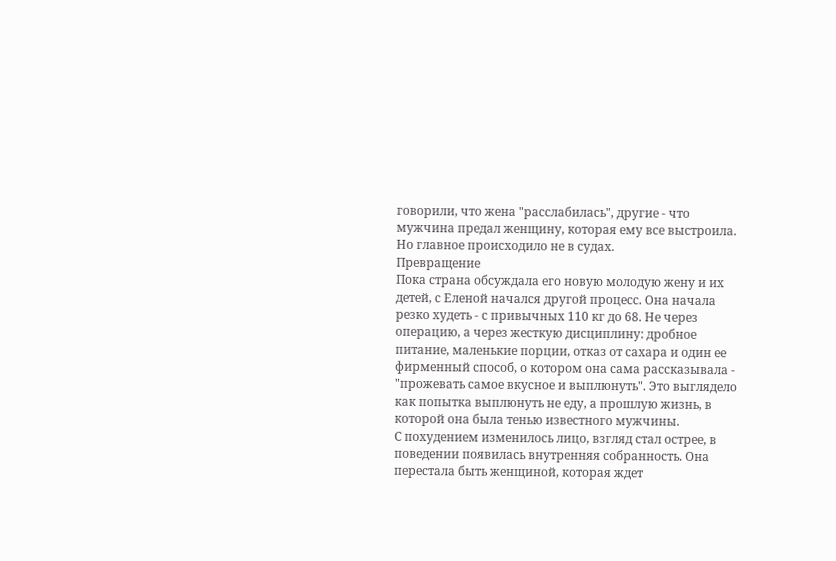говорили, что жена "расслабилась", другие - что мужчина предал женщину, которая ему все выстроила. Но главное происходило не в судах.
Превращение
Пока страна обсуждала его новую молодую жену и их детей, с Еленой начался другой процесс. Она начала резко худеть - с привычных 110 кг до 68. Не через операцию, а через жесткую дисциплину: дробное питание, маленькие порции, отказ от сахара и один ее фирменный способ, о котором она сама рассказывала - "прожевать самое вкусное и выплюнуть". Это выглядело как попытка выплюнуть не еду, а прошлую жизнь, в которой она была тенью известного мужчины.
С похудением изменилось лицо, взгляд стал острее, в поведении появилась внутренняя собранность. Она перестала быть женщиной, которая ждет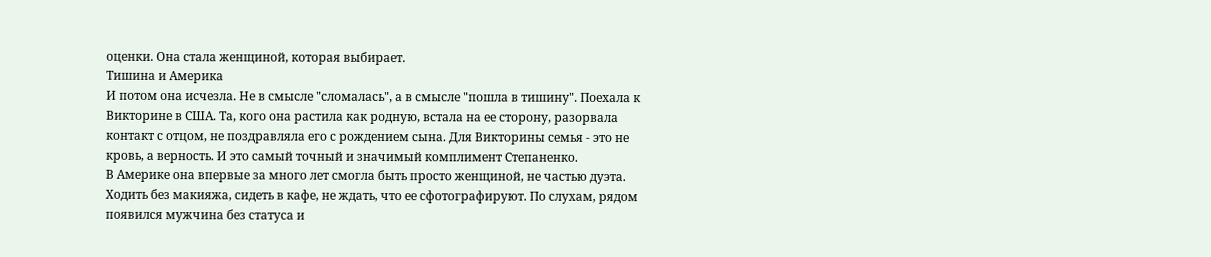оценки. Она стала женщиной, которая выбирает.
Тишина и Америка
И потом она исчезла. Не в смысле "сломалась", а в смысле "пошла в тишину". Поехала к Викторине в США. Та, кого она растила как родную, встала на ее сторону, разорвала контакт с отцом, не поздравляла его с рождением сына. Для Викторины семья - это не кровь, а верность. И это самый точный и значимый комплимент Степаненко.
В Америке она впервые за много лет смогла быть просто женщиной, не частью дуэта. Ходить без макияжа, сидеть в кафе, не ждать, что ее сфотографируют. По слухам, рядом появился мужчина без статуса и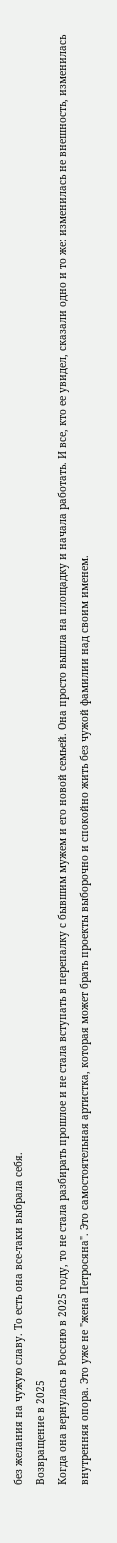без желания на чужую славу. То есть она все-таки выбрала себя.
Возвращение в 2025
Когда она вернулась в Россию в 2025 году, то не стала разбирать прошлое и не стала вступать в перепалку с бывшим мужем и его новой семьей. Она просто вышла на площадку и начала работать. И все, кто ее увидел, сказали одно и то же: изменилась не внешность, изменилась внутренняя опора. Это уже не "жена Петросяна". Это самостоятельная артистка, которая может брать проекты выборочно и спокойно жить без чужой фамилии над своим именем.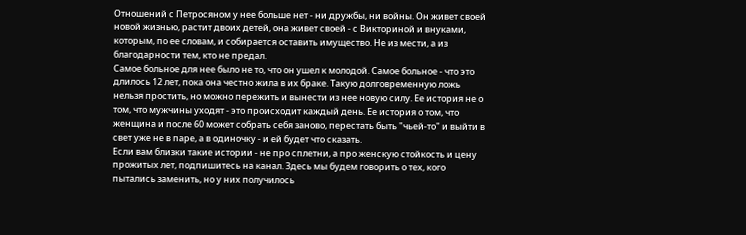Отношений с Петросяном у нее больше нет - ни дружбы, ни войны. Он живет своей новой жизнью, растит двоих детей, она живет своей - с Викториной и внуками, которым, по ее словам, и собирается оставить имущество. Не из мести, а из благодарности тем, кто не предал.
Самое больное для нее было не то, что он ушел к молодой. Самое больное - что это длилось 12 лет, пока она честно жила в их браке. Такую долговременную ложь нельзя простить, но можно пережить и вынести из нее новую силу. Ее история не о том, что мужчины уходят - это происходит каждый день. Ее история о том, что женщина и после 60 может собрать себя заново, перестать быть "чьей-то" и выйти в свет уже не в паре, а в одиночку - и ей будет что сказать.
Если вам близки такие истории - не про сплетни, а про женскую стойкость и цену прожитых лет, подпишитесь на канал. Здесь мы будем говорить о тех, кого пытались заменить, но у них получилось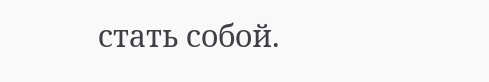стать собой.